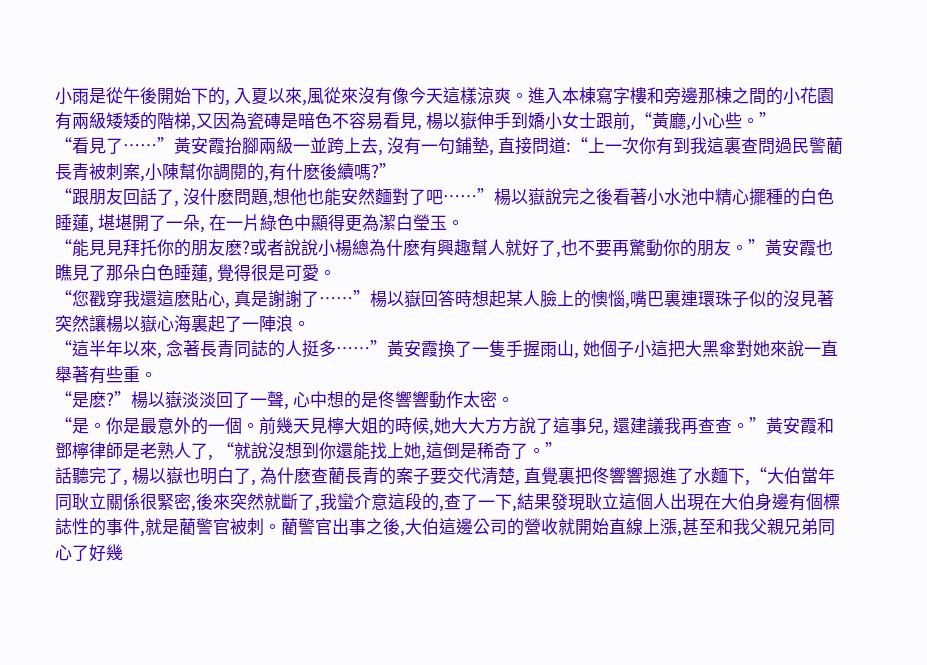小雨是從午後開始下的, 入夏以來,風從來沒有像今天這樣涼爽。進入本棟寫字樓和旁邊那棟之間的小花園有兩級矮矮的階梯,又因為瓷磚是暗色不容易看見, 楊以嶽伸手到嬌小女士跟前,“黃廳,小心些。”
“看見了……”黃安霞抬腳兩級一並跨上去, 沒有一句鋪墊, 直接問道:“上一次你有到我這裏查問過民警藺長青被刺案,小陳幫你調閱的,有什麽後續嗎?”
“跟朋友回話了, 沒什麽問題,想他也能安然麵對了吧……”楊以嶽說完之後看著小水池中精心擺種的白色睡蓮, 堪堪開了一朵, 在一片綠色中顯得更為潔白瑩玉。
“能見見拜托你的朋友麽?或者說說小楊總為什麽有興趣幫人就好了,也不要再驚動你的朋友。”黃安霞也瞧見了那朵白色睡蓮, 覺得很是可愛。
“您戳穿我還這麽貼心, 真是謝謝了……”楊以嶽回答時想起某人臉上的懊惱,嘴巴裏連環珠子似的沒見著突然讓楊以嶽心海裏起了一陣浪。
“這半年以來, 念著長青同誌的人挺多……”黃安霞換了一隻手握雨山, 她個子小這把大黑傘對她來說一直舉著有些重。
“是麽?”楊以嶽淡淡回了一聲, 心中想的是佟響響動作太密。
“是。你是最意外的一個。前幾天見檸大姐的時候,她大大方方說了這事兒, 還建議我再查查。”黃安霞和鄧檸律師是老熟人了, “就說沒想到你還能找上她,這倒是稀奇了。”
話聽完了, 楊以嶽也明白了, 為什麽查藺長青的案子要交代清楚, 直覺裏把佟響響摁進了水麵下,“大伯當年同耿立關係很緊密,後來突然就斷了,我蠻介意這段的,查了一下,結果發現耿立這個人出現在大伯身邊有個標誌性的事件,就是藺警官被刺。藺警官出事之後,大伯這邊公司的營收就開始直線上漲,甚至和我父親兄弟同心了好幾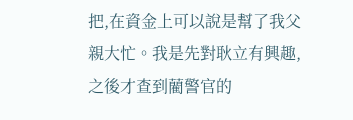把,在資金上可以說是幫了我父親大忙。我是先對耿立有興趣,之後才查到藺警官的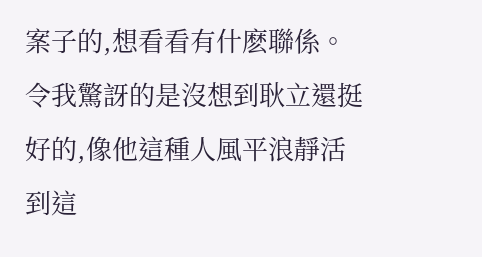案子的,想看看有什麽聯係。令我驚訝的是沒想到耿立還挺好的,像他這種人風平浪靜活到這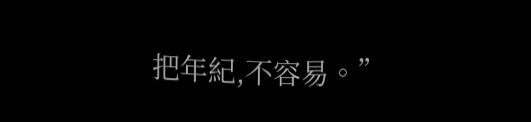把年紀,不容易。”